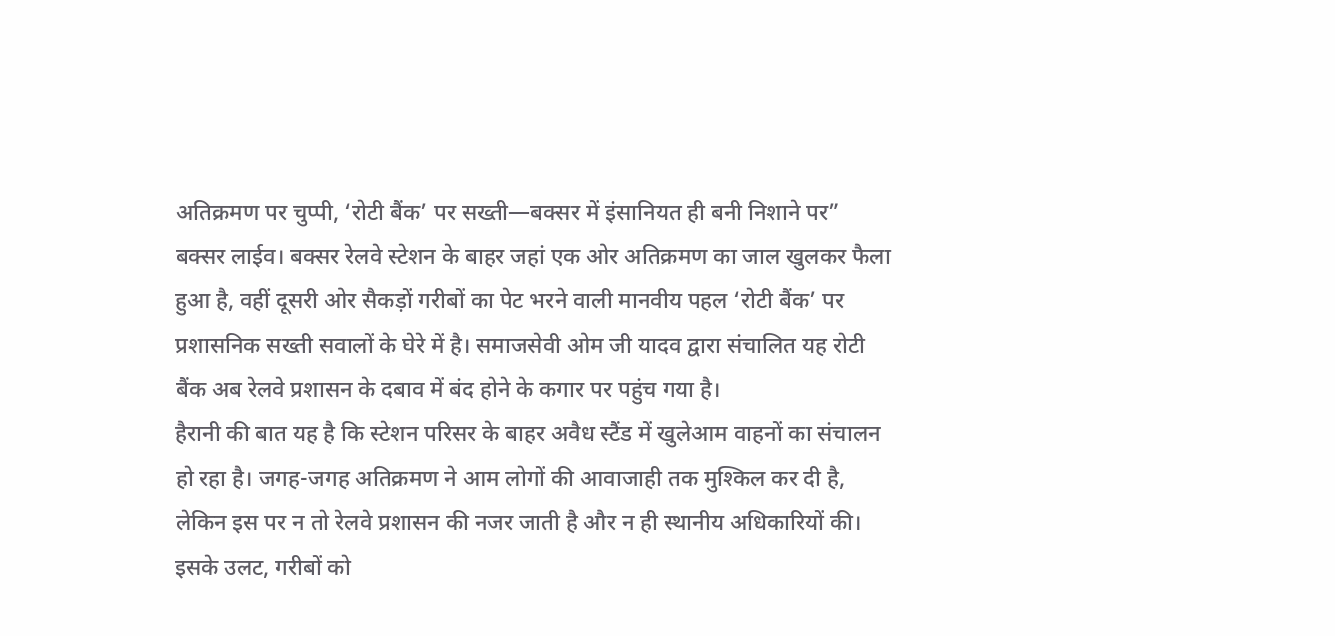अतिक्रमण पर चुप्पी, ‘रोटी बैंक’ पर सख्ती—बक्सर में इंसानियत ही बनी निशाने पर”
बक्सर लाईव। बक्सर रेलवे स्टेशन के बाहर जहां एक ओर अतिक्रमण का जाल खुलकर फैला हुआ है, वहीं दूसरी ओर सैकड़ों गरीबों का पेट भरने वाली मानवीय पहल ‘रोटी बैंक’ पर प्रशासनिक सख्ती सवालों के घेरे में है। समाजसेवी ओम जी यादव द्वारा संचालित यह रोटी बैंक अब रेलवे प्रशासन के दबाव में बंद होने के कगार पर पहुंच गया है।
हैरानी की बात यह है कि स्टेशन परिसर के बाहर अवैध स्टैंड में खुलेआम वाहनों का संचालन हो रहा है। जगह-जगह अतिक्रमण ने आम लोगों की आवाजाही तक मुश्किल कर दी है, लेकिन इस पर न तो रेलवे प्रशासन की नजर जाती है और न ही स्थानीय अधिकारियों की। इसके उलट, गरीबों को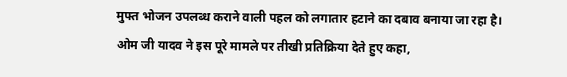मुफ्त भोजन उपलब्ध कराने वाली पहल को लगातार हटाने का दबाव बनाया जा रहा है।
ओम जी यादव ने इस पूरे मामले पर तीखी प्रतिक्रिया देते हुए कहा,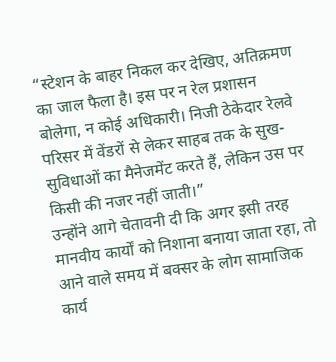“स्टेशन के बाहर निकल कर देखिए, अतिक्रमण का जाल फैला है। इस पर न रेल प्रशासन बोलेगा, न कोई अधिकारी। निजी ठेकेदार रेलवे परिसर में वेंडरों से लेकर साहब तक के सुख-सुविधाओं का मैनेजमेंट करते हैं, लेकिन उस पर किसी की नजर नहीं जाती।”
उन्होंने आगे चेतावनी दी कि अगर इसी तरह मानवीय कार्यों को निशाना बनाया जाता रहा, तो आने वाले समय में बक्सर के लोग सामाजिक कार्य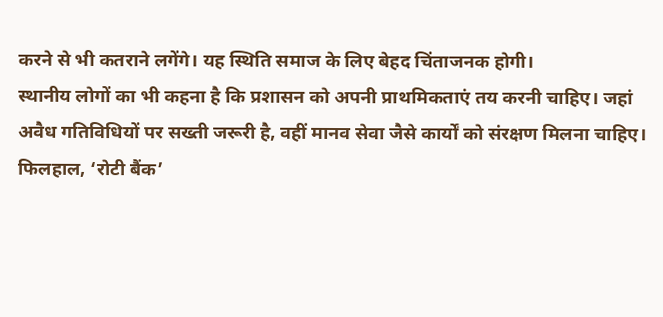करने से भी कतराने लगेंगे। यह स्थिति समाज के लिए बेहद चिंताजनक होगी।
स्थानीय लोगों का भी कहना है कि प्रशासन को अपनी प्राथमिकताएं तय करनी चाहिए। जहां अवैध गतिविधियों पर सख्ती जरूरी है, वहीं मानव सेवा जैसे कार्यों को संरक्षण मिलना चाहिए। फिलहाल, ‘रोटी बैंक’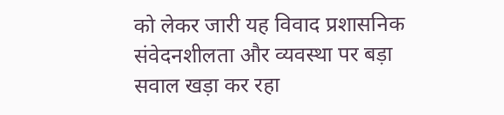को लेकर जारी यह विवाद प्रशासनिक संवेदनशीलता और व्यवस्था पर बड़ा सवाल खड़ा कर रहा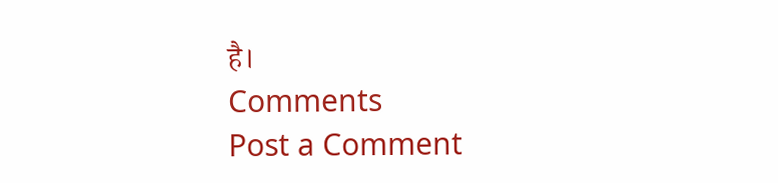है।
Comments
Post a Comment